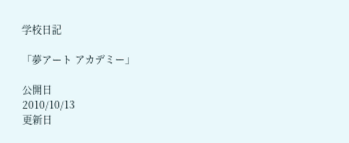学校日記

「夢アート アカデミー」

公開日
2010/10/13
更新日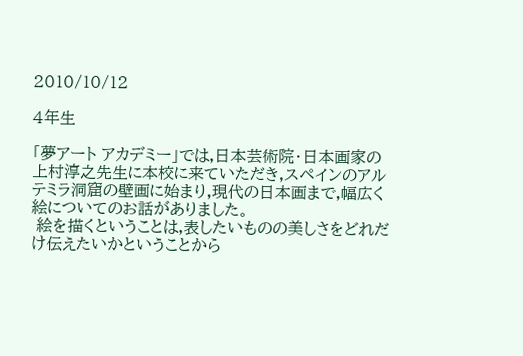2010/10/12

4年生

「夢アート アカデミー」では,日本芸術院・日本画家の上村淳之先生に本校に来ていただき,スペインのアルテミラ洞窟の壁画に始まり,現代の日本画まで,幅広く絵についてのお話がありました。
 絵を描くということは,表したいものの美しさをどれだけ伝えたいかということから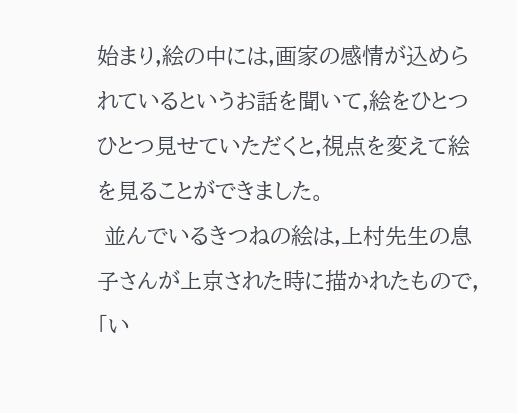始まり,絵の中には,画家の感情が込められているというお話を聞いて,絵をひとつひとつ見せていただくと,視点を変えて絵を見ることができました。
 並んでいるきつねの絵は,上村先生の息子さんが上京された時に描かれたもので,「い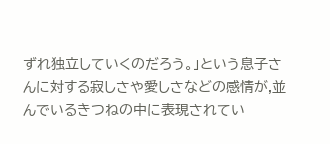ずれ独立していくのだろう。」という息子さんに対する寂しさや愛しさなどの感情が,並んでいるきつねの中に表現されてい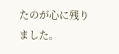たのが心に残りました。